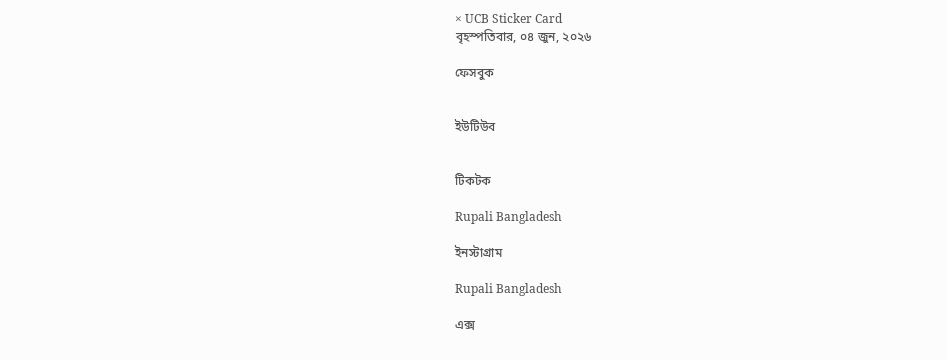× UCB Sticker Card
বৃহস্পতিবার, ০৪ জুন, ২০২৬

ফেসবুক


ইউটিউব


টিকটক

Rupali Bangladesh

ইনস্টাগ্রাম

Rupali Bangladesh

এক্স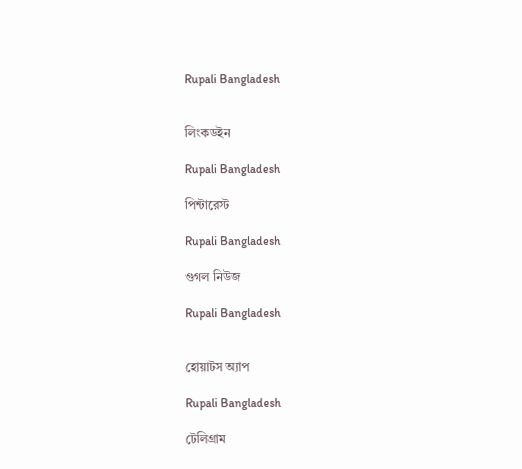Rupali Bangladesh


লিংকডইন

Rupali Bangladesh

পিন্টারেস্ট

Rupali Bangladesh

গুগল নিউজ

Rupali Bangladesh


হোয়াটস অ্যাপ

Rupali Bangladesh

টেলিগ্রাম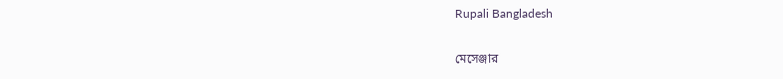Rupali Bangladesh

মেসেঞ্জার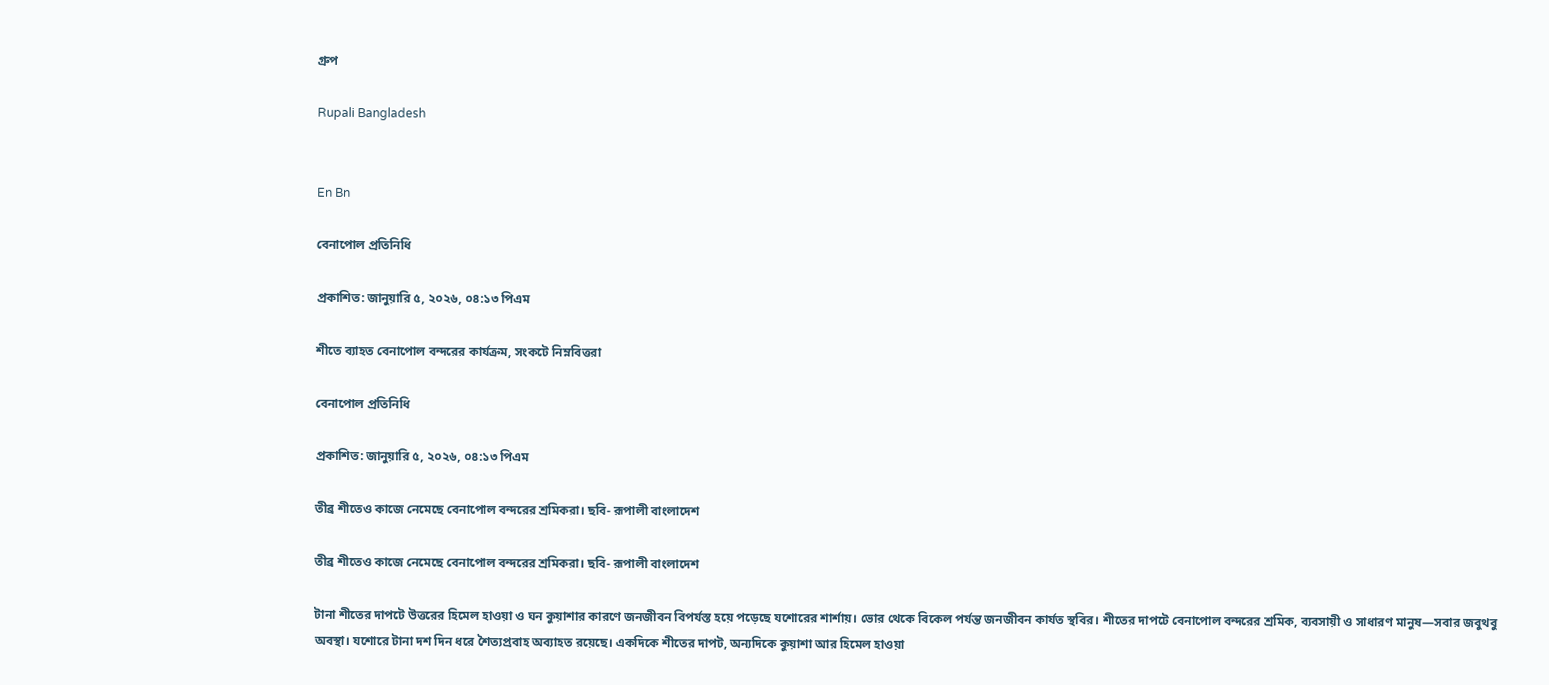গ্রুপ

Rupali Bangladesh


En Bn

বেনাপোল প্রতিনিধি

প্রকাশিত: জানুয়ারি ৫, ২০২৬, ০৪:১৩ পিএম

শীতে ব্যাহত বেনাপোল বন্দরের কার্যক্রম, সংকটে নিম্নবিত্তরা

বেনাপোল প্রতিনিধি

প্রকাশিত: জানুয়ারি ৫, ২০২৬, ০৪:১৩ পিএম

তীব্র শীতেও কাজে নেমেছে বেনাপোল বন্দরের শ্রমিকরা। ছবি- রূপালী বাংলাদেশ

তীব্র শীতেও কাজে নেমেছে বেনাপোল বন্দরের শ্রমিকরা। ছবি- রূপালী বাংলাদেশ

টানা শীতের দাপটে উত্তরের হিমেল হাওয়া ও ঘন কুয়াশার কারণে জনজীবন বিপর্যস্ত হয়ে পড়েছে যশোরের শার্শায়। ভোর থেকে বিকেল পর্যন্ত জনজীবন কার্যত স্থবির। শীতের দাপটে বেনাপোল বন্দরের শ্রমিক, ব্যবসায়ী ও সাধারণ মানুষ—সবার জবুথবু অবস্থা। যশোরে টানা দশ দিন ধরে শৈত্যপ্রবাহ অব্যাহত রয়েছে। একদিকে শীতের দাপট, অন্যদিকে কুয়াশা আর হিমেল হাওয়া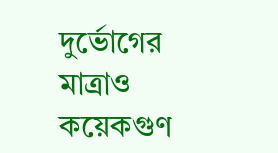দুর্ভোগের মাত্রাও কয়েকগুণ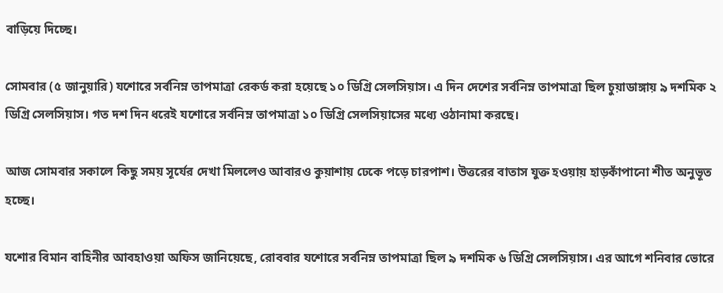বাড়িয়ে দিচ্ছে।

সোমবার (৫ জানুয়ারি) যশোরে সর্বনিম্ন তাপমাত্রা রেকর্ড করা হয়েছে ১০ ডিগ্রি সেলসিয়াস। এ দিন দেশের সর্বনিম্ন তাপমাত্রা ছিল চুয়াডাঙ্গায় ৯ দশমিক ২ ডিগ্রি সেলসিয়াস। গত দশ দিন ধরেই যশোরে সর্বনিম্ন তাপমাত্রা ১০ ডিগ্রি সেলসিয়াসের মধ্যে ওঠানামা করছে।

আজ সোমবার সকালে কিছু সময় সূর্যের দেখা মিললেও আবারও কুয়াশায় ঢেকে পড়ে চারপাশ। উত্তরের বাতাস যুক্ত হওয়ায় হাড়কাঁপানো শীত অনুভূত হচ্ছে।

যশোর বিমান বাহিনীর আবহাওয়া অফিস জানিয়েছে, রোববার যশোরে সর্বনিম্ন তাপমাত্রা ছিল ৯ দশমিক ৬ ডিগ্রি সেলসিয়াস। এর আগে শনিবার ভোরে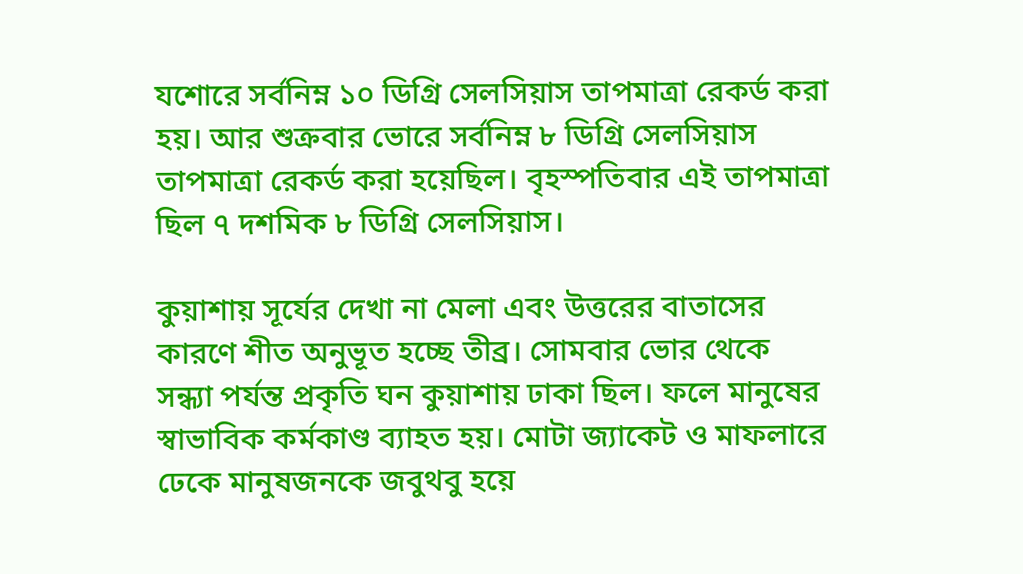যশোরে সর্বনিম্ন ১০ ডিগ্রি সেলসিয়াস তাপমাত্রা রেকর্ড করা হয়। আর শুক্রবার ভোরে সর্বনিম্ন ৮ ডিগ্রি সেলসিয়াস তাপমাত্রা রেকর্ড করা হয়েছিল। বৃহস্পতিবার এই তাপমাত্রা ছিল ৭ দশমিক ৮ ডিগ্রি সেলসিয়াস।

কুয়াশায় সূর্যের দেখা না মেলা এবং উত্তরের বাতাসের কারণে শীত অনুভূত হচ্ছে তীব্র। সোমবার ভোর থেকে সন্ধ্যা পর্যন্ত প্রকৃতি ঘন কুয়াশায় ঢাকা ছিল। ফলে মানুষের স্বাভাবিক কর্মকা‌ণ্ড ব্যাহত হয়। মোটা জ্যাকেট ও মাফলারে ঢেকে মানুষজনকে জবুথবু হয়ে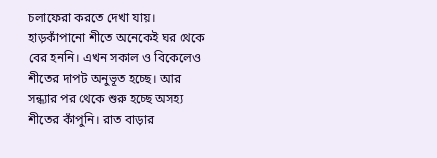চলাফেরা করতে দেখা যায়। হাড়কাঁপানো শীতে অনেকেই ঘর থেকে বের হননি। এখন সকাল ও বিকেলেও শীতের দাপট অনুভূত হচ্ছে। আর সন্ধ্যার পর থেকে শুরু হচ্ছে অসহ্য শীতের কাঁপুনি। রাত বাড়ার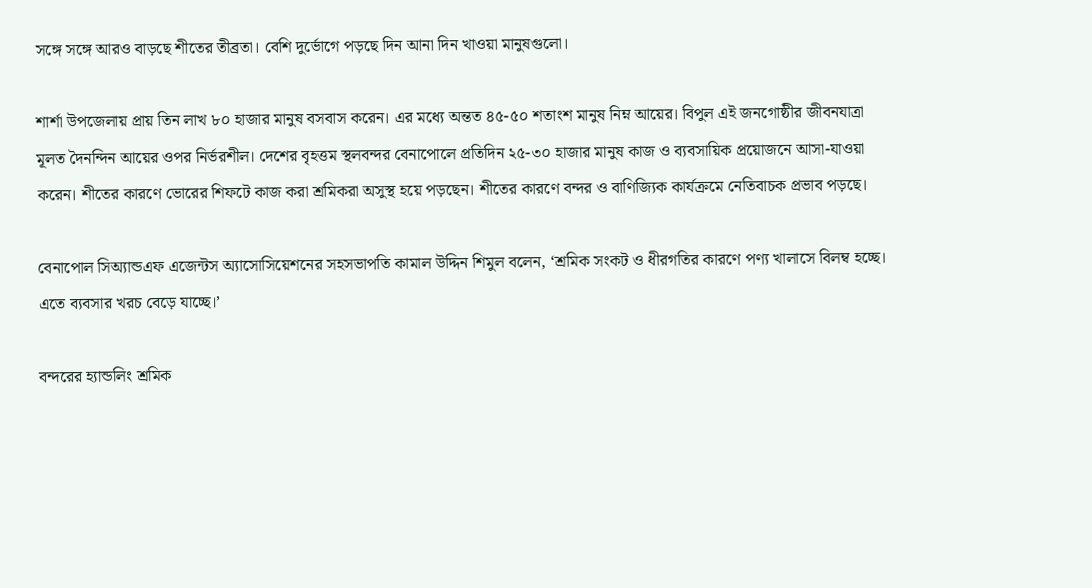সঙ্গে সঙ্গে আরও বাড়ছে শীতের তীব্রতা। বেশি দুর্ভোগে পড়ছে দিন আনা দিন খাওয়া মানুষগুলো।

শার্শা উপজেলায় প্রায় তিন লাখ ৮০ হাজার মানুষ বসবাস করেন। এর মধ্যে অন্তত ৪৫-৫০ শতাংশ মানুষ নিম্ন আয়ের। বিপুল এই জনগোষ্ঠীর জীবনযাত্রা মূলত দৈনন্দিন আয়ের ওপর নির্ভরশীল। দেশের বৃহত্তম স্থলবন্দর বেনাপোলে প্রতিদিন ২৫-৩০ হাজার মানুষ কাজ ও ব্যবসায়িক প্রয়োজনে আসা-যাওয়া করেন। শীতের কারণে ভোরের শিফটে কাজ করা শ্রমিকরা অসুস্থ হয়ে পড়ছেন। শীতের কারণে বন্দর ও বাণিজ্যিক কার্যক্রমে নেতিবাচক প্রভাব পড়ছে।

বেনাপোল সিঅ্যান্ডএফ এজেন্টস অ্যাসোসিয়েশনের সহসভাপতি কামাল উদ্দিন শিমুল বলেন, ‘শ্রমিক সংকট ও ধীরগতির কারণে পণ্য খালাসে বিলম্ব হচ্ছে। এতে ব্যবসার খরচ বেড়ে যাচ্ছে।’

বন্দরের হ্যান্ডলিং শ্রমিক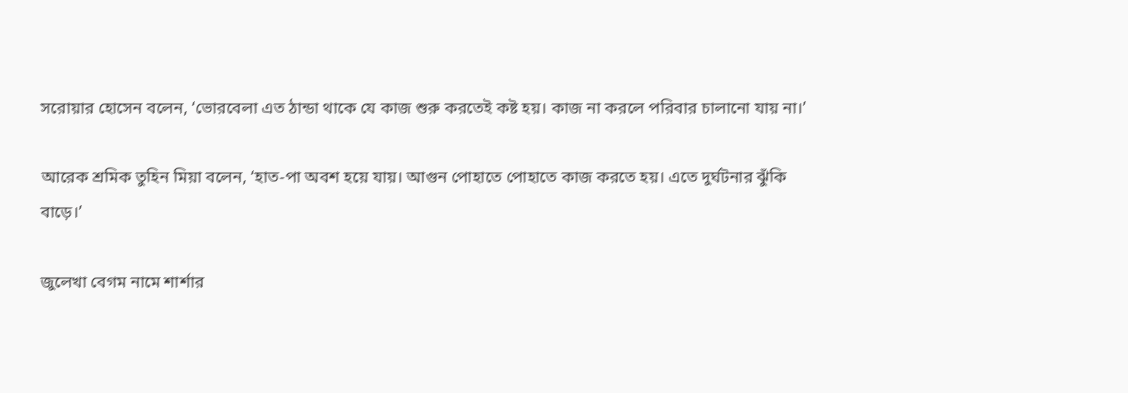সরোয়ার হোসেন বলেন, ‘ভোরবেলা এত ঠান্ডা থাকে যে কাজ শুরু করতেই কষ্ট হয়। কাজ না করলে পরিবার চালানো যায় না।’

আরেক শ্রমিক তুহিন মিয়া বলেন, ‘হাত-পা অবশ হয়ে যায়। আগুন পোহাতে পোহাতে কাজ করতে হয়। এতে দুর্ঘটনার ঝুঁকি বাড়ে।’

জুলেখা বেগম নামে শার্শার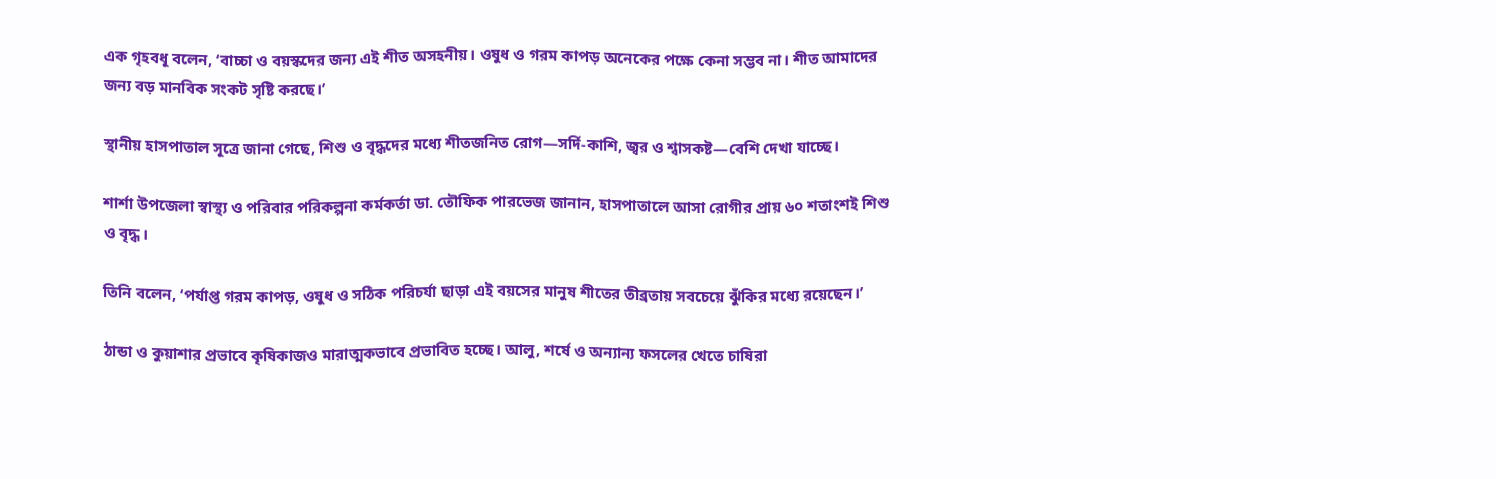এক গৃহবধূ বলেন, ‘বাচ্চা ও বয়স্কদের জন্য এই শীত অসহনীয়। ওষুধ ও গরম কাপড় অনেকের পক্ষে কেনা সম্ভব না। শীত আমাদের জন্য বড় মানবিক সংকট সৃষ্টি করছে।’

স্থানীয় হাসপাতাল সূত্রে জানা গেছে, শিশু ও বৃদ্ধদের মধ্যে শীতজনিত রোগ—সর্দি-কাশি, জ্বর ও শ্বাসকষ্ট—বেশি দেখা যাচ্ছে।

শার্শা উপজেলা স্বাস্থ্য ও পরিবার পরিকল্পনা কর্মকর্তা ডা. তৌফিক পারভেজ জানান, হাসপাতালে আসা রোগীর প্রায় ৬০ শতাংশই শিশু ও বৃদ্ধ।

তিনি বলেন, ‘পর্যাপ্ত গরম কাপড়, ওষুধ ও সঠিক পরিচর্যা ছাড়া এই বয়সের মানুষ শীতের তীব্রতায় সবচেয়ে ঝুঁকির মধ্যে রয়েছেন।’

ঠান্ডা ও কুয়াশার প্রভাবে কৃষিকাজও মারাত্মকভাবে প্রভাবিত হচ্ছে। আলু, শর্ষে ও অন্যান্য ফসলের খেতে চাষিরা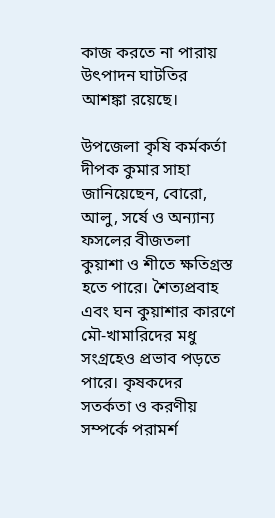কাজ করতে না পারায় উৎপাদন ঘাটতির আশঙ্কা রয়েছে।

উপজেলা কৃষি কর্মকর্তা দীপক কুমার সাহা জানিয়েছেন, বোরো, আলু, সর্ষে ও অন্যান্য ফসলের বীজতলা কুয়াশা ও শীতে ক্ষতিগ্রস্ত হতে পারে। শৈত্যপ্রবাহ এবং ঘন কুয়াশার কারণে মৌ-খামারিদের মধু সংগ্রহেও প্রভাব পড়তে পারে। কৃষকদের সতর্কতা ও করণীয় সম্পর্কে পরামর্শ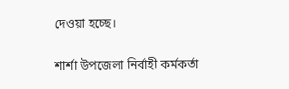দেওয়া হচ্ছে।

শার্শা উপজেলা নির্বাহী কর্মকর্তা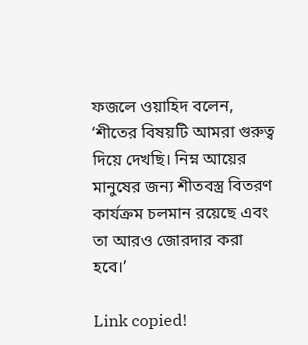ফজলে ওয়াহিদ বলেন, ‘শীতের বিষয়টি আমরা গুরুত্ব দিয়ে দেখছি। নিম্ন আয়ের মানুষের জন্য শীতবস্ত্র বিতরণ কার্যক্রম চলমান রয়েছে এবং তা আরও জোরদার করা হবে।’

Link copied!